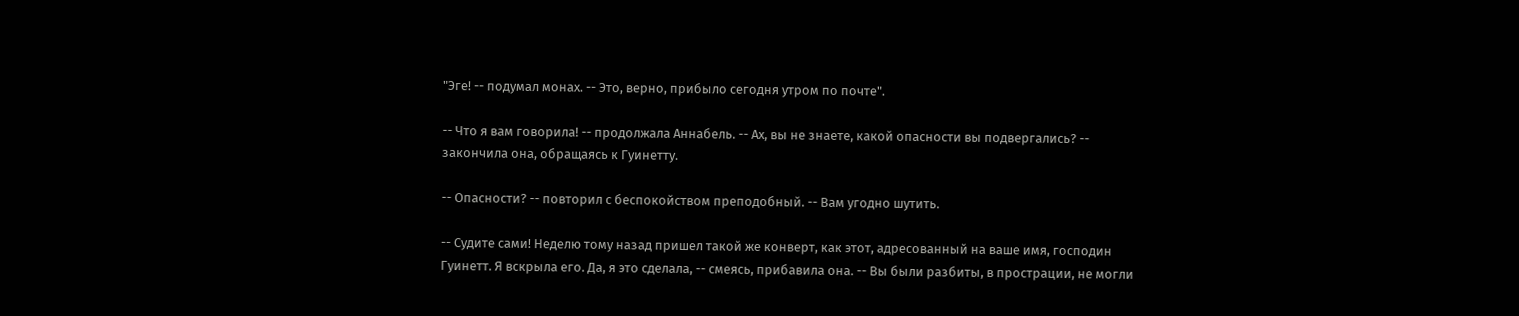"Эге! -- подумал монах. -- Это, верно, прибыло сегодня утром по почте".

-- Что я вам говорила! -- продолжала Аннабель. -- Ах, вы не знаете, какой опасности вы подвергались? -- закончила она, обращаясь к Гуинетту.

-- Опасности? -- повторил с беспокойством преподобный. -- Вам угодно шутить.

-- Судите сами! Неделю тому назад пришел такой же конверт, как этот, адресованный на ваше имя, господин Гуинетт. Я вскрыла его. Да, я это сделала, -- смеясь, прибавила она. -- Вы были разбиты, в прострации, не могли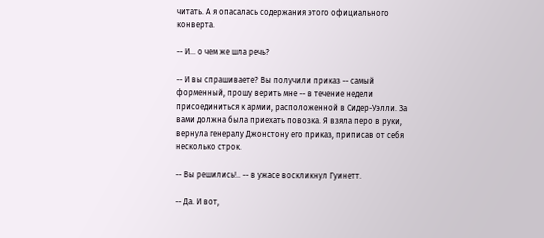читать. А я опасалась содержания этого официального конверта.

-- И... о чем же шла речь?

-- И вы спрашиваете? Вы получили приказ -- самый форменный, прошу верить мне -- в течение недели присоединиться к армии, расположенной в Сидер-Уэлли. За вами должна была приехать повозка. Я взяла перо в руки, вернула генералу Джонстону его приказ, приписав от себя несколько строк.

-- Вы решились!.. -- в ужасе воскликнул Гуинетт.

-- Да. И вот,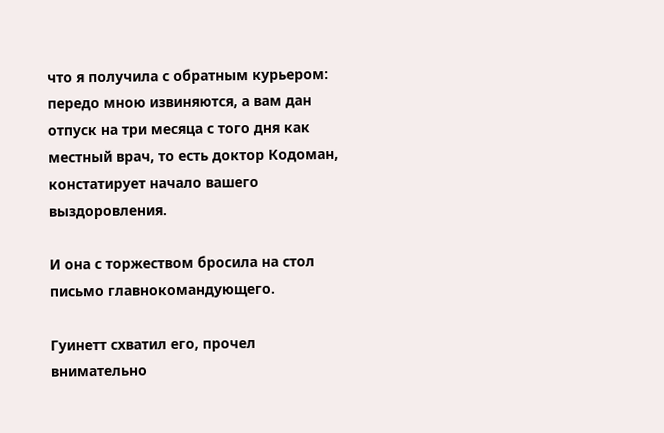что я получила с обратным курьером: передо мною извиняются, а вам дан отпуск на три месяца с того дня как местный врач, то есть доктор Кодоман, констатирует начало вашего выздоровления.

И она с торжеством бросила на стол письмо главнокомандующего.

Гуинетт схватил его, прочел внимательно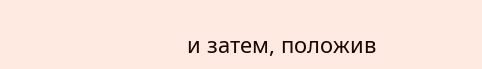и затем, положив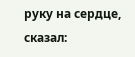руку на сердце, сказал: